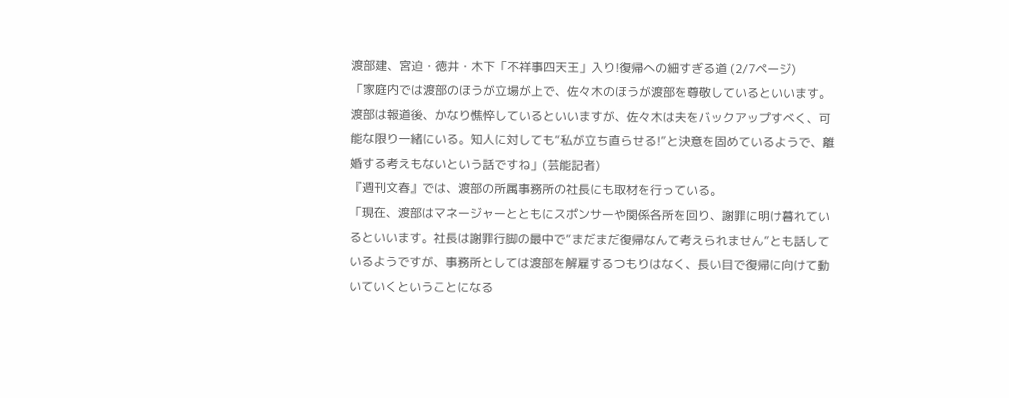渡部建、宮迫・徳井・木下「不祥事四天王」入り!復帰への細すぎる道 (2/7ページ)
「家庭内では渡部のほうが立場が上で、佐々木のほうが渡部を尊敬しているといいます。渡部は報道後、かなり憔悴しているといいますが、佐々木は夫をバックアップすべく、可能な限り一緒にいる。知人に対しても“私が立ち直らせる!”と決意を固めているようで、離婚する考えもないという話ですね」(芸能記者)
『週刊文春』では、渡部の所属事務所の社長にも取材を行っている。
「現在、渡部はマネージャーとともにスポンサーや関係各所を回り、謝罪に明け暮れているといいます。社長は謝罪行脚の最中で“まだまだ復帰なんて考えられません”とも話しているようですが、事務所としては渡部を解雇するつもりはなく、長い目で復帰に向けて動いていくということになる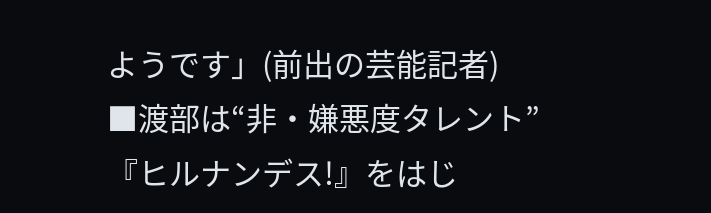ようです」(前出の芸能記者)
■渡部は“非・嫌悪度タレント”
『ヒルナンデス!』をはじ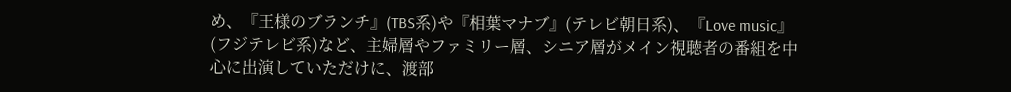め、『王様のブランチ』(TBS系)や『相葉マナブ』(テレビ朝日系)、『Love music』(フジテレビ系)など、主婦層やファミリー層、シニア層がメイン視聴者の番組を中心に出演していただけに、渡部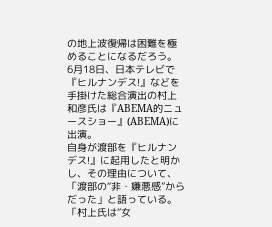の地上波復帰は困難を極めることになるだろう。
6月18日、日本テレビで『ヒルナンデス!』などを手掛けた総合演出の村上和彦氏は『ABEMA的ニュースショー』(ABEMA)に出演。
自身が渡部を『ヒルナンデス!』に起用したと明かし、その理由について、「渡部の“非・嫌悪感”からだった」と語っている。
「村上氏は“女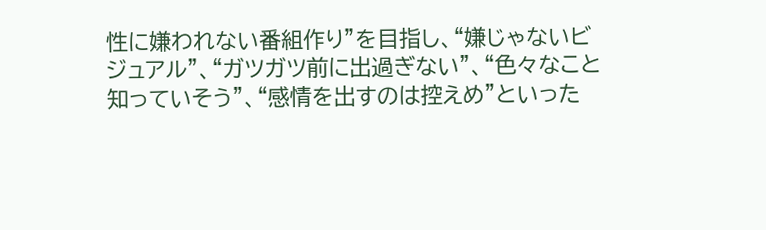性に嫌われない番組作り”を目指し、“嫌じゃないビジュアル”、“ガツガツ前に出過ぎない”、“色々なこと知っていそう”、“感情を出すのは控えめ”といった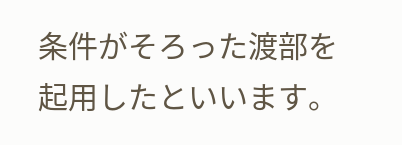条件がそろった渡部を起用したといいます。